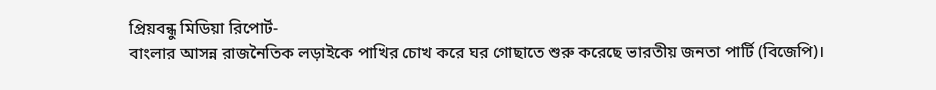প্রিয়বন্ধু মিডিয়া রিপোর্ট-
বাংলার আসন্ন রাজনৈতিক লড়াইকে পাখির চোখ করে ঘর গোছাতে শুরু করেছে ভারতীয় জনতা পার্টি (বিজেপি)।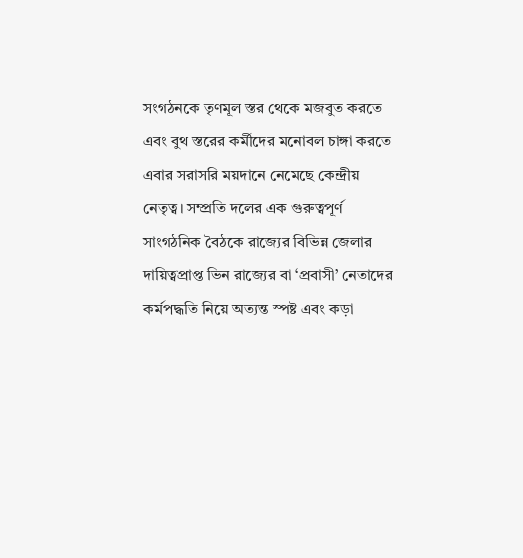সংগঠনকে তৃণমূল স্তর থেকে মজবুত করতে এবং বুথ স্তরের কর্মীদের মনোবল চাঙ্গা করতে এবার সরাসরি ময়দানে নেমেছে কেন্দ্রীয় নেতৃত্ব। সম্প্রতি দলের এক গুরুত্বপূর্ণ সাংগঠনিক বৈঠকে রাজ্যের বিভিন্ন জেলার দায়িত্বপ্রাপ্ত ভিন রাজ্যের বা ‘প্রবাসী’ নেতাদের কর্মপদ্ধতি নিয়ে অত্যন্ত স্পষ্ট এবং কড়া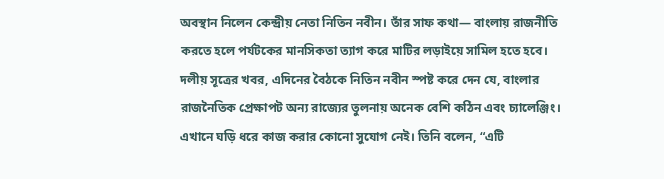অবস্থান নিলেন কেন্দ্রীয় নেতা নিতিন নবীন। তাঁর সাফ কথা— বাংলায় রাজনীতি করতে হলে পর্যটকের মানসিকতা ত্যাগ করে মাটির লড়াইয়ে সামিল হতে হবে।
দলীয় সূত্রের খবর, এদিনের বৈঠকে নিতিন নবীন স্পষ্ট করে দেন যে, বাংলার রাজনৈতিক প্রেক্ষাপট অন্য রাজ্যের তুলনায় অনেক বেশি কঠিন এবং চ্যালেঞ্জিং। এখানে ঘড়ি ধরে কাজ করার কোনো সুযোগ নেই। তিনি বলেন, “এটি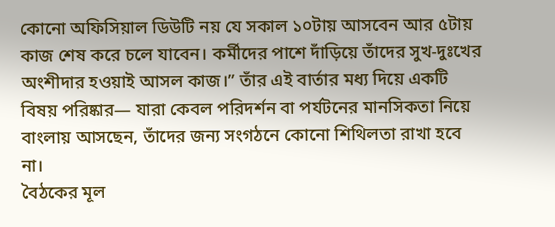কোনো অফিসিয়াল ডিউটি নয় যে সকাল ১০টায় আসবেন আর ৫টায় কাজ শেষ করে চলে যাবেন। কর্মীদের পাশে দাঁড়িয়ে তাঁদের সুখ-দুঃখের অংশীদার হওয়াই আসল কাজ।” তাঁর এই বার্তার মধ্য দিয়ে একটি বিষয় পরিষ্কার— যারা কেবল পরিদর্শন বা পর্যটনের মানসিকতা নিয়ে বাংলায় আসছেন, তাঁদের জন্য সংগঠনে কোনো শিথিলতা রাখা হবে না।
বৈঠকের মূল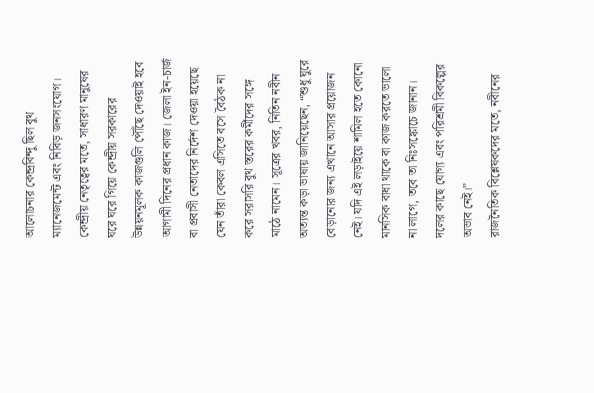আলোচনার কেন্দ্রবিন্দু ছিল বুথ ম্যানেজমেন্ট এবং নিবিড় জনসংযোগ। কেন্দ্রীয় নেতৃত্বের মতে, সাধারণ মানুষের ঘরে ঘরে গিয়ে কেন্দ্রীয় সরকারের উন্নয়নমূলক কাজগুলি পৌঁছে দেওয়াই হবে আগামী দিনের প্রধান কাজ। জেলা ইন-চার্জ বা প্রবাসী নেতাদের নির্দেশ দেওয়া হয়েছে যেন তাঁরা কেবল এসিতে বসে বৈঠক না করে সরাসরি বুথ স্তরের কর্মীদের সঙ্গে মাঠে নামেন। সূত্রের খবর, নিতিন নবীন অত্যন্ত কড়া ভাষায় জানিয়েছেন, “শুধু ঘুরে বেড়ানোর জন্য এখানে আসার প্রয়োজন নেই। যদি এই লড়াইয়ে শামিল হতে কোনো মানসিক বাধা থাকে বা কাজ করতে ভালো না লাগে, তবে তা নিঃসঙ্কোচে জানান। দলের কাছে যোগ্য এবং পরিশ্রমী বিকল্পের অভাব নেই।”
রাজনৈতিক বিশ্লেষকদের মতে, নবীনের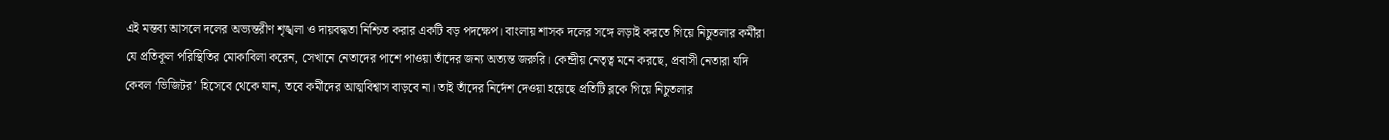এই মন্তব্য আসলে দলের অভ্যন্তরীণ শৃঙ্খলা ও দায়বদ্ধতা নিশ্চিত করার একটি বড় পদক্ষেপ। বাংলায় শাসক দলের সঙ্গে লড়াই করতে গিয়ে নিচুতলার কর্মীরা যে প্রতিকূল পরিস্থিতির মোকাবিলা করেন, সেখানে নেতাদের পাশে পাওয়া তাঁদের জন্য অত্যন্ত জরুরি। কেন্দ্রীয় নেতৃত্ব মনে করছে, প্রবাসী নেতারা যদি কেবল ‘ভিজিটর’ হিসেবে থেকে যান, তবে কর্মীদের আত্মবিশ্বাস বাড়বে না। তাই তাঁদের নির্দেশ দেওয়া হয়েছে প্রতিটি ব্লকে গিয়ে নিচুতলার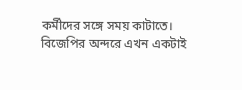কর্মীদের সঙ্গে সময় কাটাতে।
বিজেপির অন্দরে এখন একটাই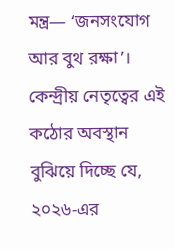মন্ত্র— ‘জনসংযোগ আর বুথ রক্ষা’। কেন্দ্রীয় নেতৃত্বের এই কঠোর অবস্থান বুঝিয়ে দিচ্ছে যে, ২০২৬-এর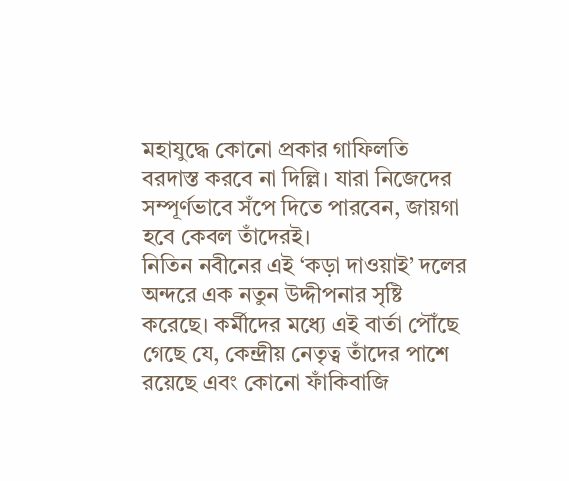মহাযুদ্ধে কোনো প্রকার গাফিলতি বরদাস্ত করবে না দিল্লি। যারা নিজেদের সম্পূর্ণভাবে সঁপে দিতে পারবেন, জায়গা হবে কেবল তাঁদেরই।
নিতিন নবীনের এই ‘কড়া দাওয়াই’ দলের অন্দরে এক নতুন উদ্দীপনার সৃষ্টি করেছে। কর্মীদের মধ্যে এই বার্তা পৌঁছে গেছে যে, কেন্দ্রীয় নেতৃত্ব তাঁদের পাশে রয়েছে এবং কোনো ফাঁকিবাজি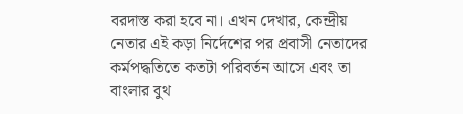বরদাস্ত করা হবে না। এখন দেখার, কেন্দ্রীয় নেতার এই কড়া নির্দেশের পর প্রবাসী নেতাদের কর্মপদ্ধতিতে কতটা পরিবর্তন আসে এবং তা বাংলার বুথ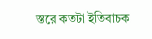স্তরে কতটা ইতিবাচক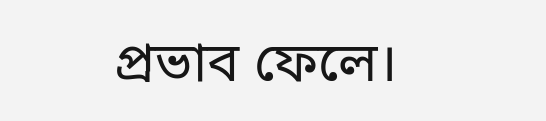প্রভাব ফেলে।